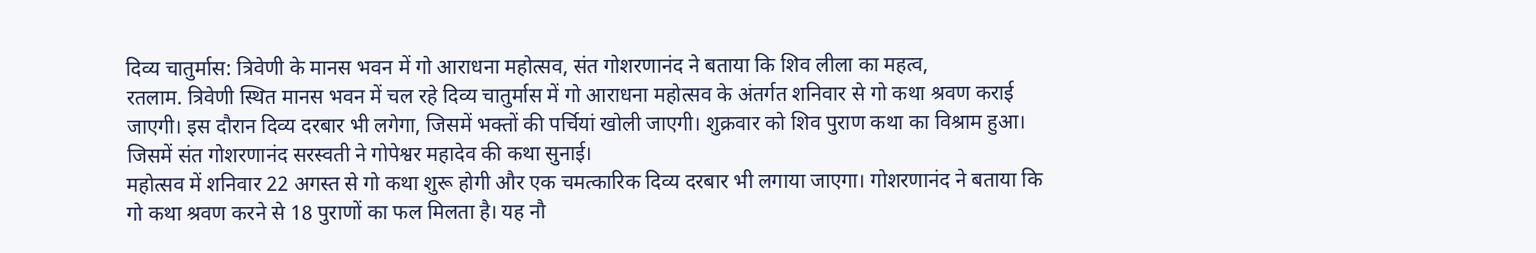दिव्य चातुर्मास: त्रिवेणी के मानस भवन में गो आराधना महोत्सव, संत गोशरणानंद ने बताया कि शिव लीला का महत्व,
रतलाम. त्रिवेणी स्थित मानस भवन में चल रहे दिव्य चातुर्मास में गो आराधना महोत्सव के अंतर्गत शनिवार से गो कथा श्रवण कराई जाएगी। इस दौरान दिव्य दरबार भी लगेगा, जिसमें भक्तों की पर्चियां खोली जाएगी। शुक्रवार को शिव पुराण कथा का विश्राम हुआ। जिसमें संत गोशरणानंद सरस्वती ने गोपेश्वर महादेव की कथा सुनाई।
महोत्सव में शनिवार 22 अगस्त से गो कथा शुरू होगी और एक चमत्कारिक दिव्य दरबार भी लगाया जाएगा। गोशरणानंद ने बताया कि गो कथा श्रवण करने से 18 पुराणों का फल मिलता है। यह नौ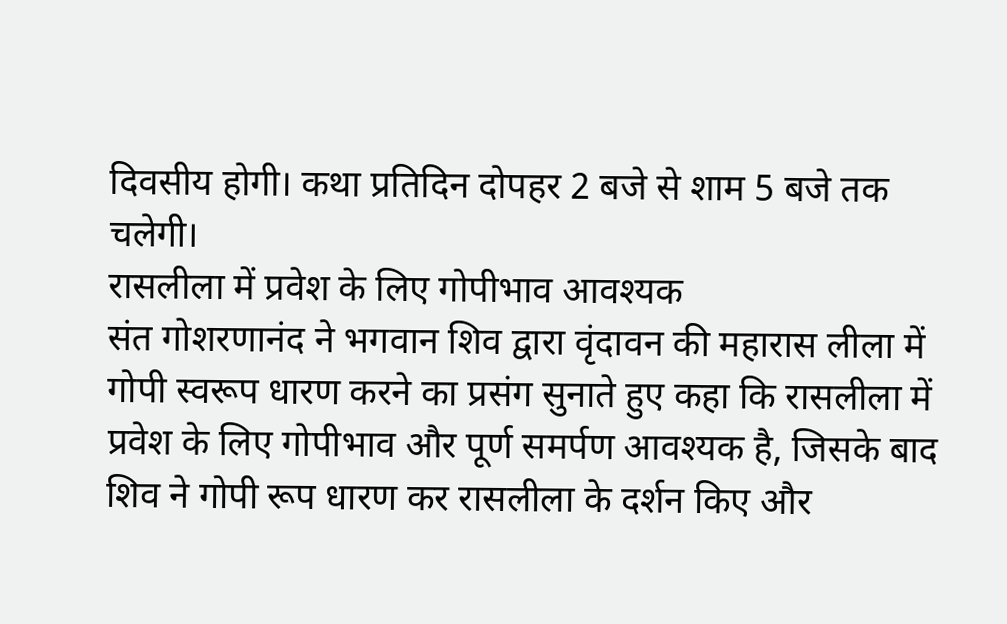दिवसीय होगी। कथा प्रतिदिन दोपहर 2 बजे से शाम 5 बजे तक चलेगी।
रासलीला में प्रवेश के लिए गोपीभाव आवश्यक
संत गोशरणानंद ने भगवान शिव द्वारा वृंदावन की महारास लीला में गोपी स्वरूप धारण करने का प्रसंग सुनाते हुए कहा कि रासलीला में प्रवेश के लिए गोपीभाव और पूर्ण समर्पण आवश्यक है, जिसके बाद शिव ने गोपी रूप धारण कर रासलीला के दर्शन किए और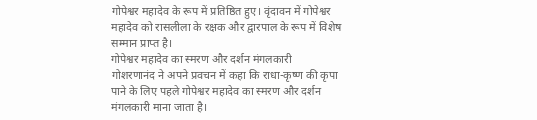गोपेश्वर महादेव के रूप में प्रतिष्ठित हुए। वृंदावन में गोपेश्वर महादेव को रासलीला के रक्षक और द्वारपाल के रूप में विशेष सम्मान प्राप्त है।
गोपेश्वर महादेव का स्मरण और दर्शन मंगलकारी
गोशरणानंद ने अपने प्रवचन में कहा कि राधा-कृष्ण की कृपा पाने के लिए पहले गोपेश्वर महादेव का स्मरण और दर्शन मंगलकारी माना जाता है।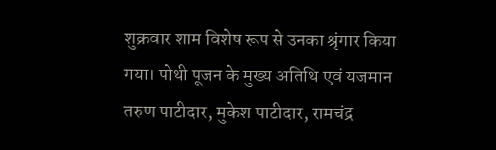शुक्रवार शाम विशेष रूप से उनका श्रृंगार किया गया। पोथी पूजन के मुख्य अतिथि एवं यजमान तरुण पाटीदार, मुकेश पाटीदार, रामचंद्र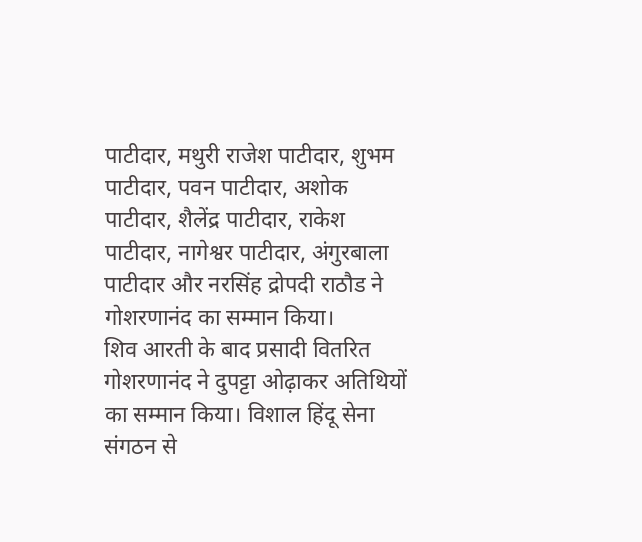पाटीदार, मथुरी राजेश पाटीदार, शुभम पाटीदार, पवन पाटीदार, अशोक पाटीदार, शैलेंद्र पाटीदार, राकेश पाटीदार, नागेश्वर पाटीदार, अंगुरबाला पाटीदार और नरसिंह द्रोपदी राठौड ने गोशरणानंद का सम्मान किया।
शिव आरती के बाद प्रसादी वितरित
गोशरणानंद ने दुपट्टा ओढ़ाकर अतिथियों का सम्मान किया। विशाल हिंदू सेना संगठन से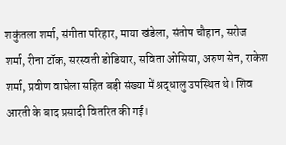शकुंतला शर्मा, संगीता परिहार, माया खंडेला, संतोष चौहान, सरोज शर्मा, रीना टॉक, सरस्वती डोडियार, सविता ओसिया, अरुण सेन, राकेश शर्मा, प्रवीण वाघेला सहित बड़ी संख्या में श्रद्धालु उपस्थित थे। शिव आरती के बाद प्रसादी वितरित की गई।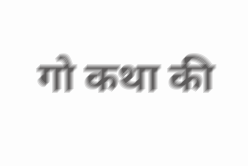गो कथा की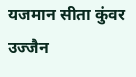यजमान सीता कुंवर उज्जैन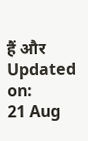हैं और
Updated on:
21 Aug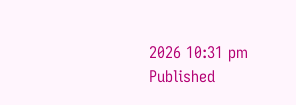2026 10:31 pm
Published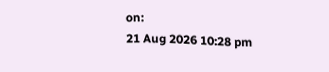on:
21 Aug 2026 10:28 pm